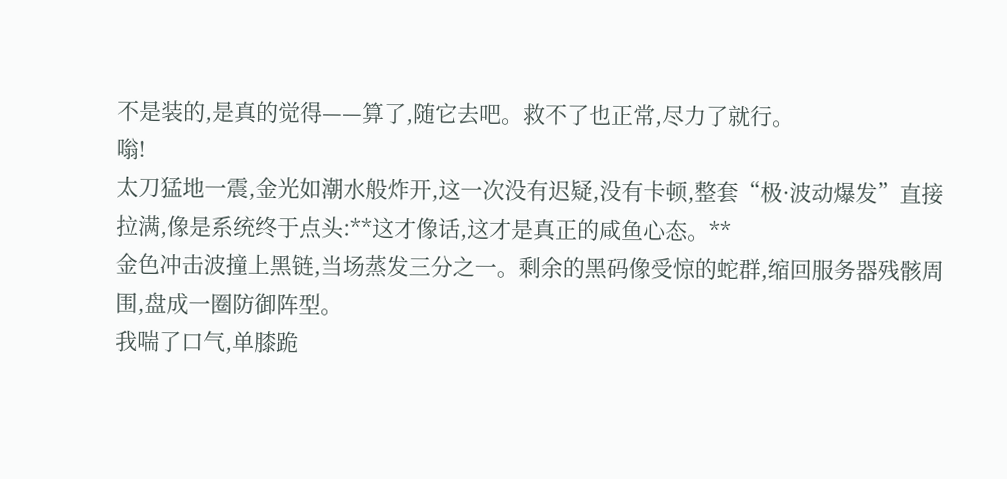不是装的,是真的觉得——算了,随它去吧。救不了也正常,尽力了就行。
嗡!
太刀猛地一震,金光如潮水般炸开,这一次没有迟疑,没有卡顿,整套“极·波动爆发”直接拉满,像是系统终于点头:**这才像话,这才是真正的咸鱼心态。**
金色冲击波撞上黑链,当场蒸发三分之一。剩余的黑码像受惊的蛇群,缩回服务器残骸周围,盘成一圈防御阵型。
我喘了口气,单膝跪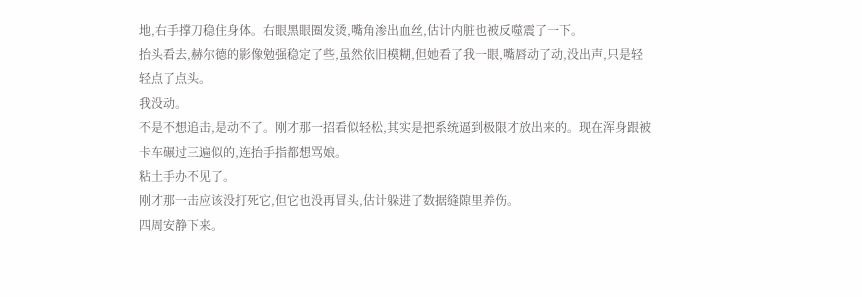地,右手撑刀稳住身体。右眼黑眼圈发烫,嘴角渗出血丝,估计内脏也被反噬震了一下。
抬头看去,赫尔德的影像勉强稳定了些,虽然依旧模糊,但她看了我一眼,嘴唇动了动,没出声,只是轻轻点了点头。
我没动。
不是不想追击,是动不了。刚才那一招看似轻松,其实是把系统逼到极限才放出来的。现在浑身跟被卡车碾过三遍似的,连抬手指都想骂娘。
粘土手办不见了。
刚才那一击应该没打死它,但它也没再冒头,估计躲进了数据缝隙里养伤。
四周安静下来。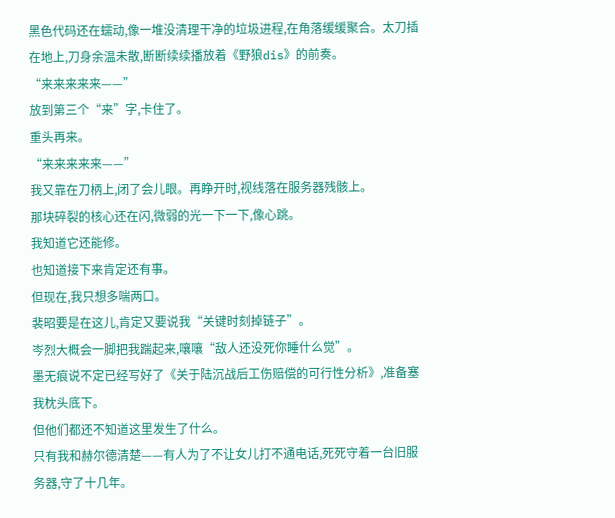黑色代码还在蠕动,像一堆没清理干净的垃圾进程,在角落缓缓聚合。太刀插在地上,刀身余温未散,断断续续播放着《野狼dis》的前奏。
“来来来来来——”
放到第三个“来”字,卡住了。
重头再来。
“来来来来来——”
我又靠在刀柄上,闭了会儿眼。再睁开时,视线落在服务器残骸上。
那块碎裂的核心还在闪,微弱的光一下一下,像心跳。
我知道它还能修。
也知道接下来肯定还有事。
但现在,我只想多喘两口。
裴昭要是在这儿,肯定又要说我“关键时刻掉链子”。
岑烈大概会一脚把我踹起来,嚷嚷“敌人还没死你睡什么觉”。
墨无痕说不定已经写好了《关于陆沉战后工伤赔偿的可行性分析》,准备塞我枕头底下。
但他们都还不知道这里发生了什么。
只有我和赫尔德清楚——有人为了不让女儿打不通电话,死死守着一台旧服务器,守了十几年。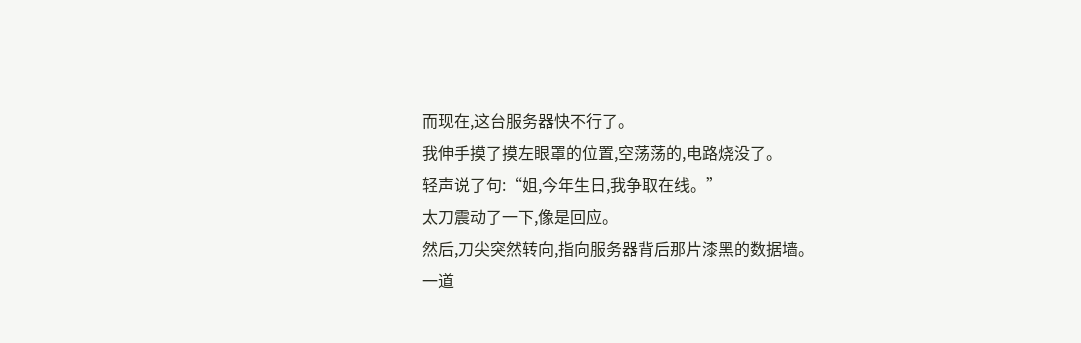而现在,这台服务器快不行了。
我伸手摸了摸左眼罩的位置,空荡荡的,电路烧没了。
轻声说了句:“姐,今年生日,我争取在线。”
太刀震动了一下,像是回应。
然后,刀尖突然转向,指向服务器背后那片漆黑的数据墙。
一道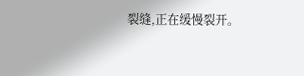裂缝,正在缓慢裂开。